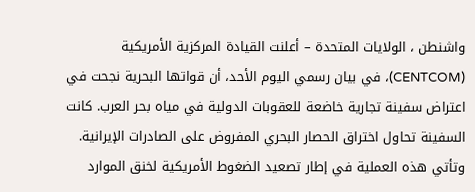واشنطن ، الولايات المتحدة – أعلنت القيادة المركزية الأمريكية (CENTCOM)، في بيان رسمي اليوم الأحد، أن قواتها البحرية نجحت في اعتراض سفينة تجارية خاضعة للعقوبات الدولية في مياه بحر العرب. كانت السفينة تحاول اختراق الحصار البحري المفروض على الصادرات الإيرانية.
وتأتي هذه العملية في إطار تصعيد الضغوط الأمريكية لخنق الموارد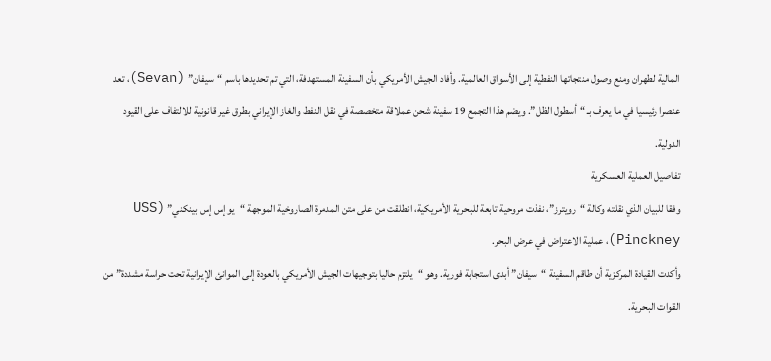المالية لطهران ومنع وصول منتجاتها النفطية إلى الأسواق العالمية. وأفاد الجيش الأمريكي بأن السفينة المستهدفة، التي تم تحديدها باسم “سيفان” (Sevan)، تعد عنصرا رئيسيا في ما يعرف بـ “أسطول الظل”. ويضم هذا التجمع 19 سفينة شحن عملاقة متخصصة في نقل النفط والغاز الإيراني بطرق غير قانونية للالتفاف على القيود الدولية.
تفاصيل العملية العسكرية
وفقا للبيان الذي نقلته وكالة “رويترز”، نفذت مروحية تابعة للبحرية الأمريكية، انطلقت من على متن المدمرة الصاروخية الموجهة “يو إس إس بينكني” (USS Pinckney)، عملية الاعتراض في عرض البحر.
وأكدت القيادة المركزية أن طاقم السفينة “سيفان” أبدى استجابة فورية. وهو “يلتزم حاليا بتوجيهات الجيش الأمريكي بالعودة إلى الموانئ الإيرانية تحت حراسة مشددة” من القوات البحرية.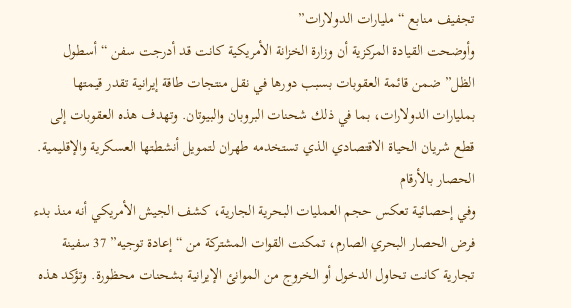تجفيف منابع “مليارات الدولارات”
وأوضحت القيادة المركزية أن وزارة الخزانة الأمريكية كانت قد أدرجت سفن “أسطول الظل” ضمن قائمة العقوبات بسبب دورها في نقل منتجات طاقة إيرانية تقدر قيمتها بمليارات الدولارات، بما في ذلك شحنات البروبان والبيوتان. وتهدف هذه العقوبات إلى قطع شريان الحياة الاقتصادي الذي تستخدمه طهران لتمويل أنشطتها العسكرية والإقليمية.
الحصار بالأرقام
وفي إحصائية تعكس حجم العمليات البحرية الجارية، كشف الجيش الأمريكي أنه منذ بدء فرض الحصار البحري الصارم، تمكنت القوات المشتركة من “إعادة توجيه” 37 سفينة تجارية كانت تحاول الدخول أو الخروج من الموانئ الإيرانية بشحنات محظورة. وتؤكد هذه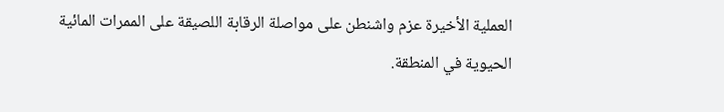العملية الأخيرة عزم واشنطن على مواصلة الرقابة اللصيقة على الممرات المائية الحيوية في المنطقة.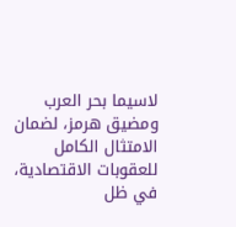لاسيما بحر العرب ومضيق هرمز، لضمان الامتثال الكامل للعقوبات الاقتصادية، في ظل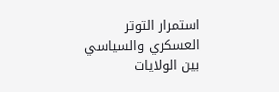استمرار التوتر العسكري والسياسي بين الولايات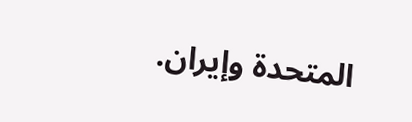المتحدة وإيران.